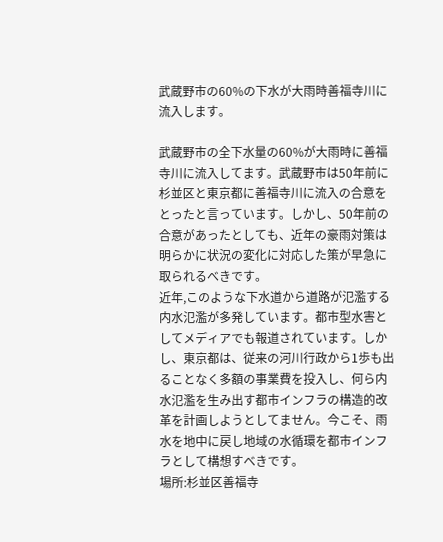武蔵野市の60%の下水が大雨時善福寺川に流入します。

武蔵野市の全下水量の60%が大雨時に善福寺川に流入してます。武蔵野市は50年前に杉並区と東京都に善福寺川に流入の合意をとったと言っています。しかし、50年前の合意があったとしても、近年の豪雨対策は明らかに状況の変化に対応した策が早急に取られるべきです。
近年,このような下水道から道路が氾濫する内水氾濫が多発しています。都市型水害としてメディアでも報道されています。しかし、東京都は、従来の河川行政から1歩も出ることなく多額の事業費を投入し、何ら内水氾濫を生み出す都市インフラの構造的改革を計画しようとしてません。今こそ、雨水を地中に戻し地域の水循環を都市インフラとして構想すべきです。
場所:杉並区善福寺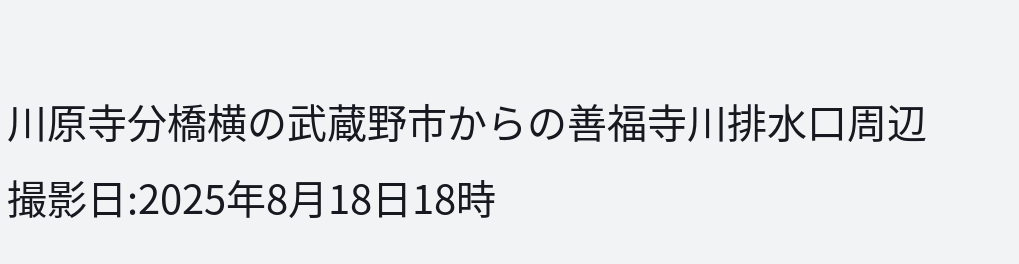川原寺分橋横の武蔵野市からの善福寺川排水口周辺
撮影日:2025年8月18日18時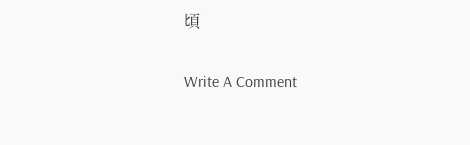頃

Write A Comment